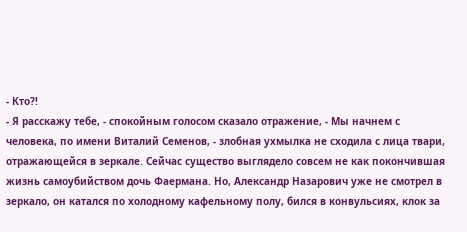- Кто?!
- Я расскажу тебе, - спокойным голосом сказало отражение, - Мы начнем с человека, по имени Виталий Семенов, - злобная ухмылка не сходила с лица твари, отражающейся в зеркале. Сейчас существо выглядело совсем не как покончившая жизнь самоубийством дочь Фаермана. Но, Александр Назарович уже не смотрел в зеркало, он катался по холодному кафельному полу, бился в конвульсиях, клок за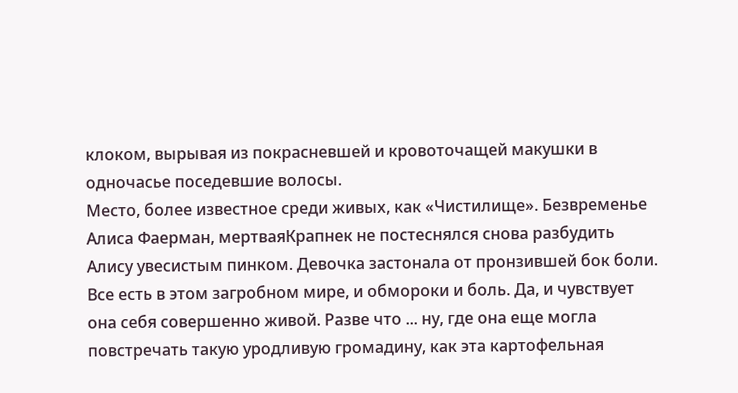клоком, вырывая из покрасневшей и кровоточащей макушки в одночасье поседевшие волосы.
Место, более известное среди живых, как «Чистилище». Безвременье
Алиса Фаерман, мертваяКрапнек не постеснялся снова разбудить Алису увесистым пинком. Девочка застонала от пронзившей бок боли. Все есть в этом загробном мире, и обмороки и боль. Да, и чувствует она себя совершенно живой. Разве что ... ну, где она еще могла повстречать такую уродливую громадину, как эта картофельная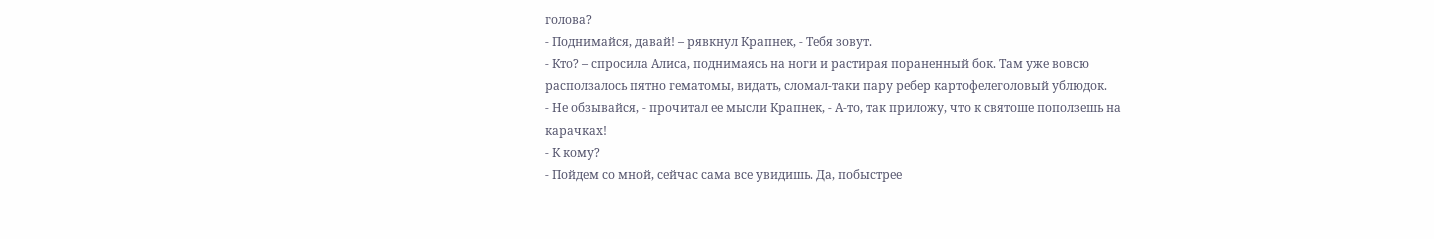голова?
- Поднимайся, давай! – рявкнул Крапнек, - Тебя зовут.
- Кто? – спросила Алиса, поднимаясь на ноги и растирая пораненный бок. Там уже вовсю расползалось пятно гематомы, видать, сломал-таки пару ребер картофелеголовый ублюдок.
- Не обзывайся, - прочитал ее мысли Крапнек, - А-то, так приложу, что к святоше поползешь на карачках!
- К кому?
- Пойдем со мной, сейчас сама все увидишь. Да, побыстрее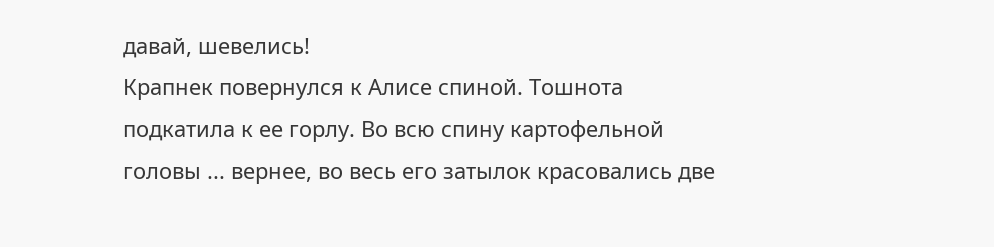давай, шевелись!
Крапнек повернулся к Алисе спиной. Тошнота подкатила к ее горлу. Во всю спину картофельной головы ... вернее, во весь его затылок красовались две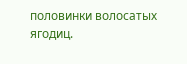половинки волосатых ягодиц.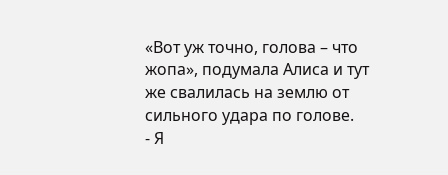«Вот уж точно, голова – что жопа», подумала Алиса и тут же свалилась на землю от сильного удара по голове.
- Я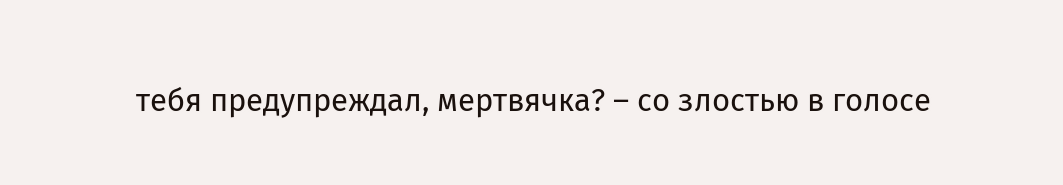тебя предупреждал, мертвячка? – со злостью в голосе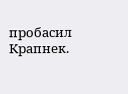пробасил Крапнек.